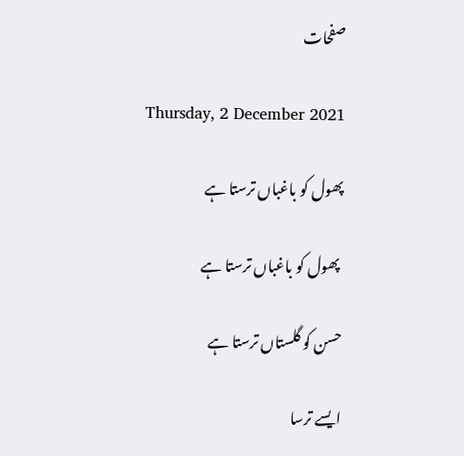صفحات

Thursday, 2 December 2021

پھول کو باغباں ترستا ہے

 پھول کو باغباں ترستا ہے

حسن کو گلستاں ترستا ہے

ایسے ترسا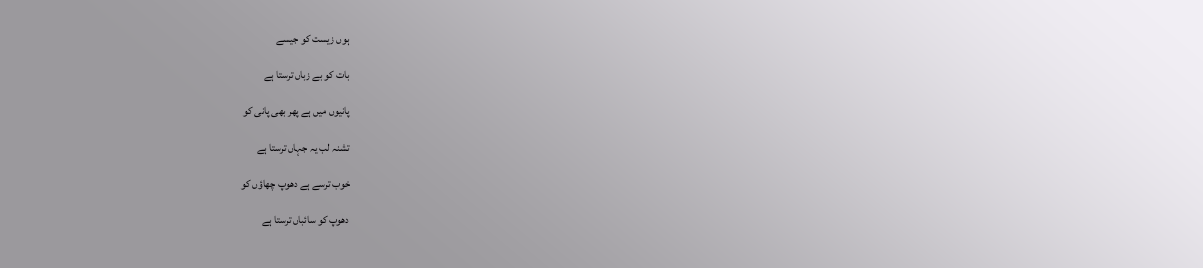ہوں زیست کو جیسے

بات کو بے زباں ترستا ہے

پانیوں میں ہے پھر بھی پانی کو

تشنہ لب یہ جہاں ترستا ہے

خوب ترسے ہے دھوپ چھاؤں کو

دھوپ کو سائباں ترستا ہے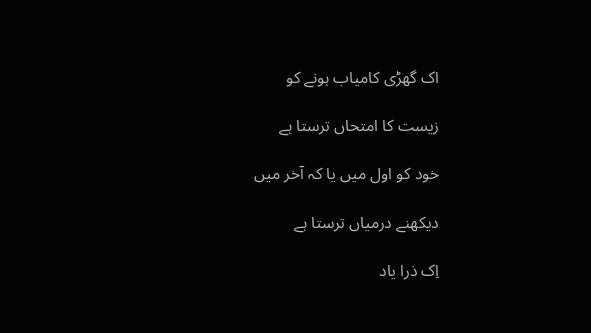اک گھڑی کامیاب ہونے کو

زیست کا امتحاں ترستا ہے

خود کو اول میں یا کہ آخر میں

دیکھنے درمیاں ترستا ہے

اِک ذرا یاد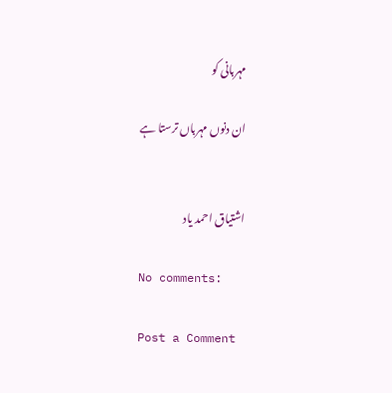مہربانی کو

ان دنوں مہرباں ترستا ہے


اشتیاق احمد یاد

No comments:

Post a Comment